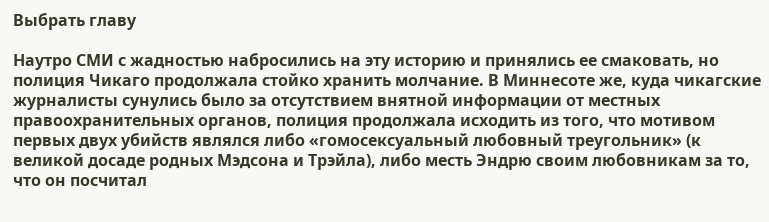Выбрать главу

Наутро СМИ с жадностью набросились на эту историю и принялись ее смаковать, но полиция Чикаго продолжала стойко хранить молчание. В Миннесоте же, куда чикагские журналисты сунулись было за отсутствием внятной информации от местных правоохранительных органов, полиция продолжала исходить из того, что мотивом первых двух убийств являлся либо «гомосексуальный любовный треугольник» (к великой досаде родных Мэдсона и Трэйла), либо месть Эндрю своим любовникам за то, что он посчитал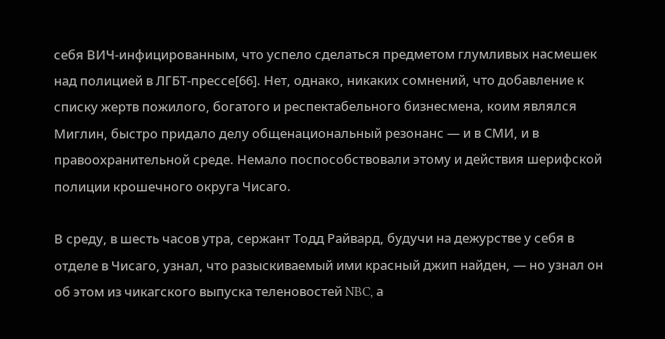себя ВИЧ-инфицированным, что успело сделаться предметом глумливых насмешек над полицией в ЛГБТ-прессе[66]. Нет, однако, никаких сомнений, что добавление к списку жертв пожилого, богатого и респектабельного бизнесмена, коим являлся Миглин, быстро придало делу общенациональный резонанс — и в СМИ, и в правоохранительной среде. Немало поспособствовали этому и действия шерифской полиции крошечного округа Чисаго.

В среду, в шесть часов утра, сержант Тодд Райвард, будучи на дежурстве у себя в отделе в Чисаго, узнал, что разыскиваемый ими красный джип найден, — но узнал он об этом из чикагского выпуска теленовостей NBC, а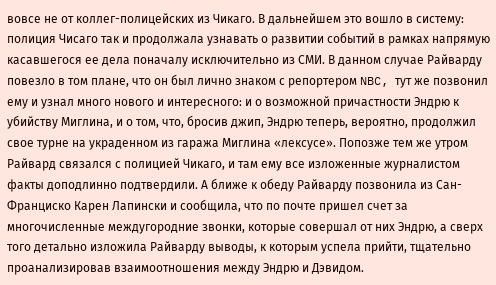вовсе не от коллег-полицейских из Чикаго. В дальнейшем это вошло в систему: полиция Чисаго так и продолжала узнавать о развитии событий в рамках напрямую касавшегося ее дела поначалу исключительно из СМИ. В данном случае Райварду повезло в том плане, что он был лично знаком с репортером NBC, тут же позвонил ему и узнал много нового и интересного: и о возможной причастности Эндрю к убийству Миглина, и о том, что, бросив джип, Эндрю теперь, вероятно, продолжил свое турне на украденном из гаража Миглина «лексусе». Попозже тем же утром Райвард связался с полицией Чикаго, и там ему все изложенные журналистом факты доподлинно подтвердили. А ближе к обеду Райварду позвонила из Сан-Франциско Карен Лапински и сообщила, что по почте пришел счет за многочисленные междугородние звонки, которые совершал от них Эндрю, а сверх того детально изложила Райварду выводы, к которым успела прийти, тщательно проанализировав взаимоотношения между Эндрю и Дэвидом.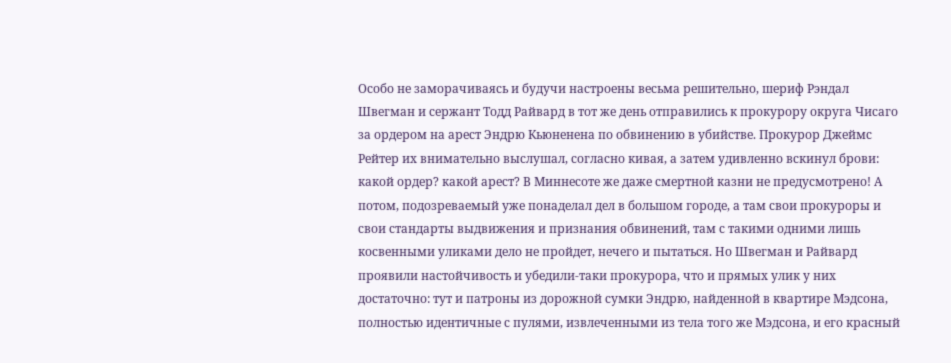Особо не заморачиваясь и будучи настроены весьма решительно, шериф Рэндал Швегман и сержант Тодд Райвард в тот же день отправились к прокурору округа Чисаго за ордером на арест Эндрю Кьюненена по обвинению в убийстве. Прокурор Джеймс Рейтер их внимательно выслушал, согласно кивая, а затем удивленно вскинул брови: какой ордер? какой арест? В Миннесоте же даже смертной казни не предусмотрено! А потом, подозреваемый уже понаделал дел в большом городе, а там свои прокуроры и свои стандарты выдвижения и признания обвинений, там с такими одними лишь косвенными уликами дело не пройдет, нечего и пытаться. Но Швегман и Райвард проявили настойчивость и убедили-таки прокурора, что и прямых улик у них достаточно: тут и патроны из дорожной сумки Эндрю, найденной в квартире Мэдсона, полностью идентичные с пулями, извлеченными из тела того же Мэдсона, и его красный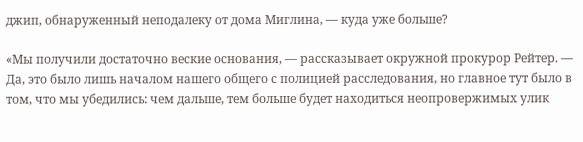джип, обнаруженный неподалеку от дома Миглина, — куда уже больше?

«Мы получили достаточно веские основания, — рассказывает окружной прокурор Рейтер. — Да, это было лишь началом нашего общего с полицией расследования, но главное тут было в том, что мы убедились: чем дальше, тем больше будет находиться неопровержимых улик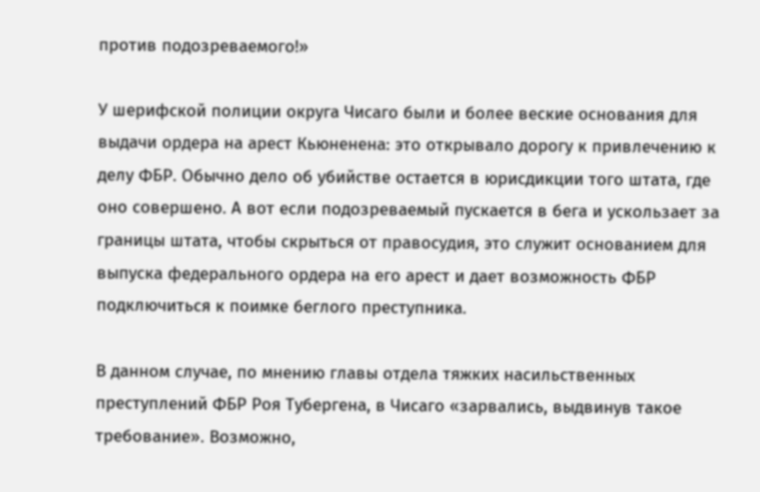против подозреваемого!»

У шерифской полиции округа Чисаго были и более веские основания для выдачи ордера на арест Кьюненена: это открывало дорогу к привлечению к делу ФБР. Обычно дело об убийстве остается в юрисдикции того штата, где оно совершено. А вот если подозреваемый пускается в бега и ускользает за границы штата, чтобы скрыться от правосудия, это служит основанием для выпуска федерального ордера на его арест и дает возможность ФБР подключиться к поимке беглого преступника.

В данном случае, по мнению главы отдела тяжких насильственных преступлений ФБР Роя Тубергена, в Чисаго «зарвались, выдвинув такое требование». Возможно,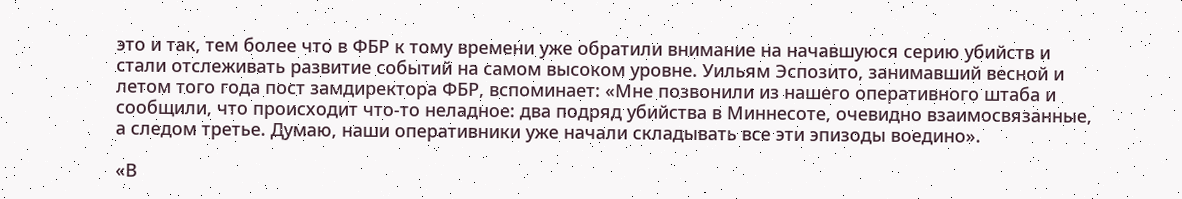это и так, тем более что в ФБР к тому времени уже обратили внимание на начавшуюся серию убийств и стали отслеживать развитие событий на самом высоком уровне. Уильям Эспозито, занимавший весной и летом того года пост замдиректора ФБР, вспоминает: «Мне позвонили из нашего оперативного штаба и сообщили, что происходит что-то неладное: два подряд убийства в Миннесоте, очевидно взаимосвязанные, а следом третье. Думаю, наши оперативники уже начали складывать все эти эпизоды воедино».

«В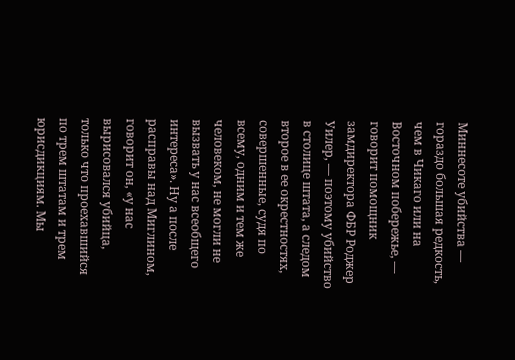Миннесоте убийства — гораздо большая редкость, чем в Чикаго или на Восточном побережье, — говорит помощник замдиректора ФБР Роджер Уилер, — поэтому убийство в столице штата, а следом второе в ее окрестностях, совершенные, судя по всему, одним и тем же человеком, не могли не вызвать у нас всеобщего интереса». Ну а после расправы над Миглином, говорит он, «у нас вырисовался убийца, только что проехавшийся по трем штатам и трем юрисдикциям. Мы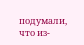подумали, что из-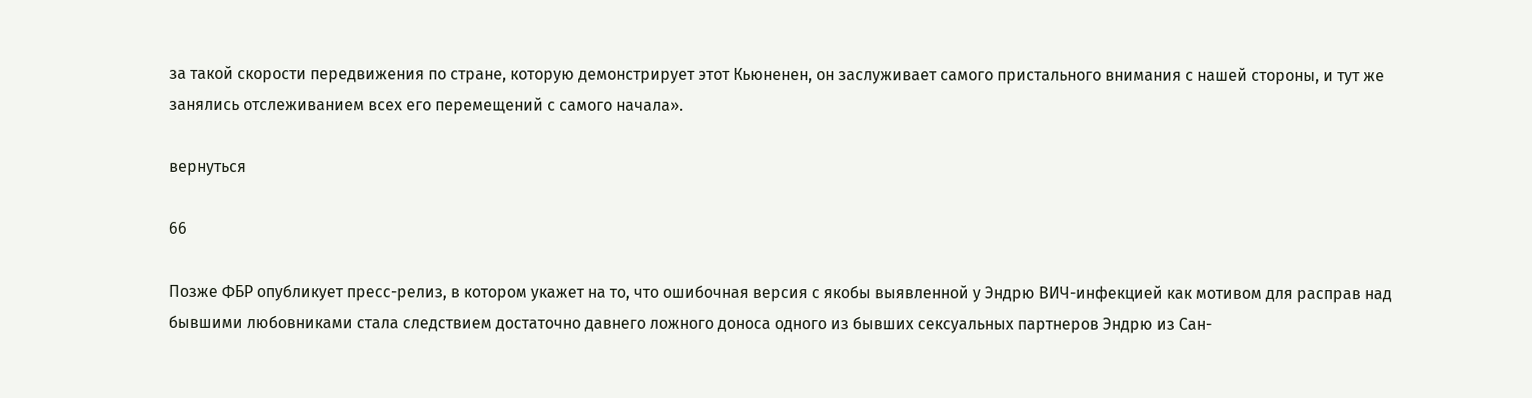за такой скорости передвижения по стране, которую демонстрирует этот Кьюненен, он заслуживает самого пристального внимания с нашей стороны, и тут же занялись отслеживанием всех его перемещений с самого начала».

вернуться

66

Позже ФБР опубликует пресс-релиз, в котором укажет на то, что ошибочная версия с якобы выявленной у Эндрю ВИЧ-инфекцией как мотивом для расправ над бывшими любовниками стала следствием достаточно давнего ложного доноса одного из бывших сексуальных партнеров Эндрю из Сан-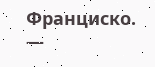Франциско. —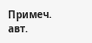Примеч. авт.